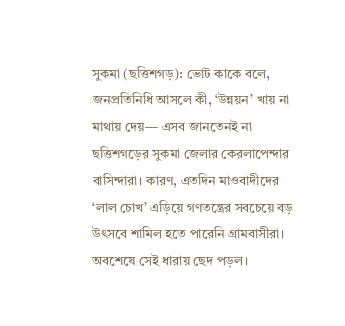সুকমা (ছত্তিশগড়): ভোট কাকে বলে, জনপ্রতিনিধি আসলে কী, ‘উন্নয়ন’ খায় না মাথায় দেয়— এসব জানতেনই না ছত্তিশগড়ের সুকমা জেলার কেরলাপেন্দার বাসিন্দারা। কারণ, এতদিন মাওবাদীদের ‘লাল চোখ’ এড়িয়ে গণতন্ত্রের সবচেয়ে বড় উৎসবে শামিল হতে পারেনি গ্রামবাসীরা। অবশেষে সেই ধারায় ছেদ পড়ল।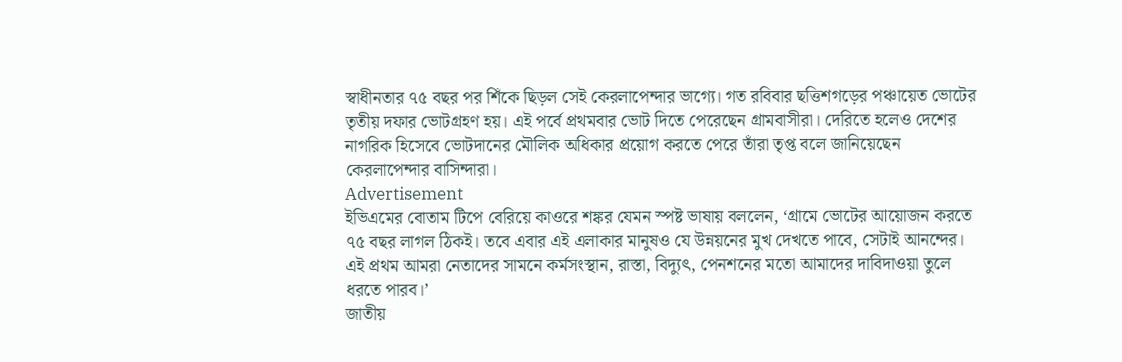স্বাধীনতার ৭৫ বছর পর শিঁকে ছিড়ল সেই কেরলাপেন্দার ভাগ্যে। গত রবিবার ছত্তিশগড়ের পঞ্চায়েত ভোটের তৃতীয় দফার ভোটগ্রহণ হয়। এই পর্বে প্রথমবার ভোট দিতে পেরেছেন গ্রামবাসীরা। দেরিতে হলেও দেশের নাগরিক হিসেবে ভোটদানের মৌলিক অধিকার প্রয়োগ করতে পেরে তাঁরা তৃপ্ত বলে জানিয়েছেন কেরলাপেন্দার বাসিন্দারা।
Advertisement
ইভিএমের বোতাম টিপে বেরিয়ে কাওরে শঙ্কর যেমন স্পষ্ট ভাষায় বললেন, ‘গ্রামে ভোটের আয়োজন করতে ৭৫ বছর লাগল ঠিকই। তবে এবার এই এলাকার মানুষও যে উন্নয়নের মুখ দেখতে পাবে, সেটাই আনন্দের। এই প্রথম আমরা নেতাদের সামনে কর্মসংস্থান, রাস্তা, বিদ্যুৎ, পেনশনের মতো আমাদের দাবিদাওয়া তুলে ধরতে পারব।’
জাতীয়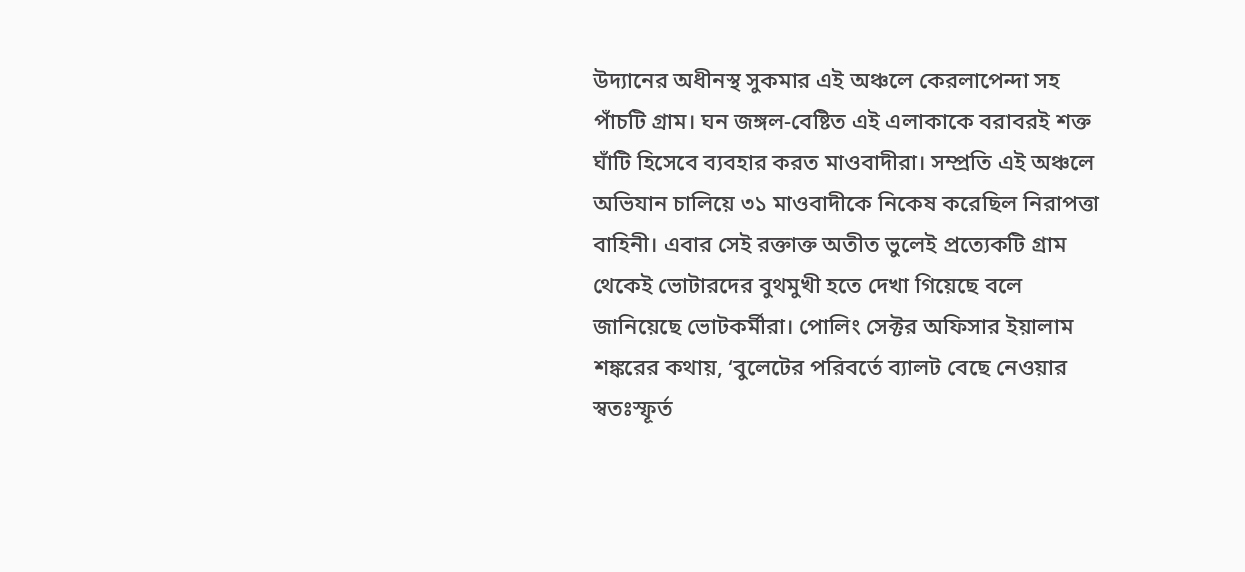উদ্যানের অধীনস্থ সুকমার এই অঞ্চলে কেরলাপেন্দা সহ পাঁচটি গ্রাম। ঘন জঙ্গল-বেষ্টিত এই এলাকাকে বরাবরই শক্ত ঘাঁটি হিসেবে ব্যবহার করত মাওবাদীরা। সম্প্রতি এই অঞ্চলে অভিযান চালিয়ে ৩১ মাওবাদীকে নিকেষ করেছিল নিরাপত্তা বাহিনী। এবার সেই রক্তাক্ত অতীত ভুলেই প্রত্যেকটি গ্রাম থেকেই ভোটারদের বুথমুখী হতে দেখা গিয়েছে বলে জানিয়েছে ভোটকর্মীরা। পোলিং সেক্টর অফিসার ইয়ালাম শঙ্করের কথায়, ‘বুলেটের পরিবর্তে ব্যালট বেছে নেওয়ার স্বতঃস্ফূর্ত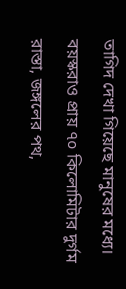তাগিদ দেখা গিয়েছে মানুষের মধ্যে। বয়স্করাও প্রায় ৭০ কিলোমিটার দুর্গম রাস্তা, জঙ্গলের পথ,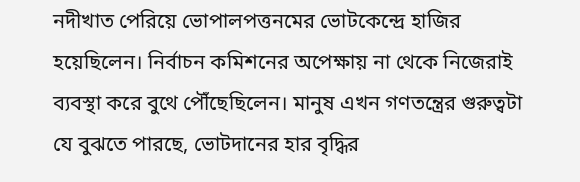নদীখাত পেরিয়ে ভোপালপত্তনমের ভোটকেন্দ্রে হাজির হয়েছিলেন। নির্বাচন কমিশনের অপেক্ষায় না থেকে নিজেরাই ব্যবস্থা করে বুথে পৌঁছেছিলেন। মানুষ এখন গণতন্ত্রের গুরুত্বটা যে বুঝতে পারছে, ভোটদানের হার বৃদ্ধির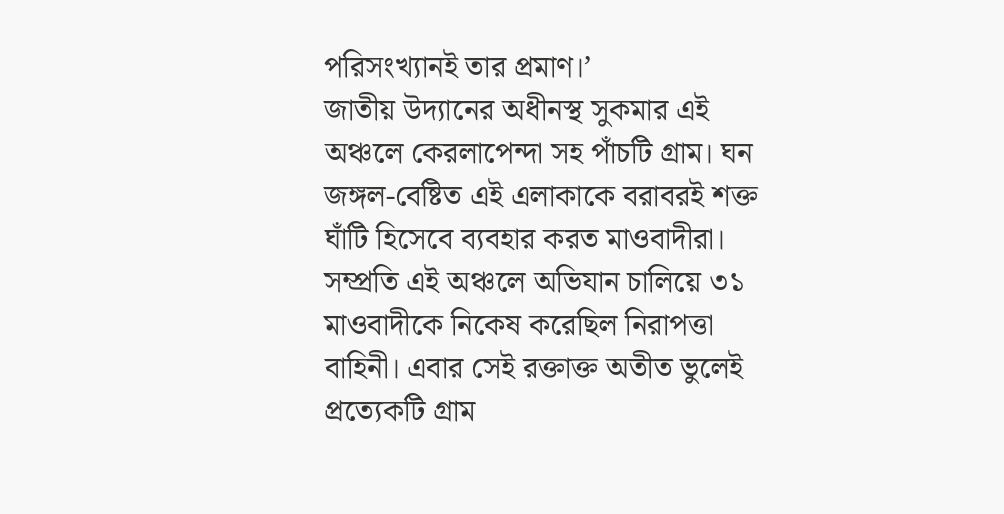পরিসংখ্যানই তার প্রমাণ।’
জাতীয় উদ্যানের অধীনস্থ সুকমার এই অঞ্চলে কেরলাপেন্দা সহ পাঁচটি গ্রাম। ঘন জঙ্গল-বেষ্টিত এই এলাকাকে বরাবরই শক্ত ঘাঁটি হিসেবে ব্যবহার করত মাওবাদীরা। সম্প্রতি এই অঞ্চলে অভিযান চালিয়ে ৩১ মাওবাদীকে নিকেষ করেছিল নিরাপত্তা বাহিনী। এবার সেই রক্তাক্ত অতীত ভুলেই প্রত্যেকটি গ্রাম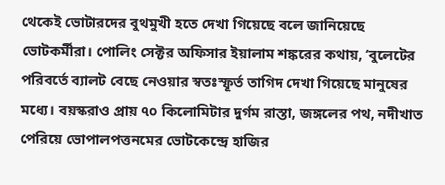থেকেই ভোটারদের বুথমুখী হতে দেখা গিয়েছে বলে জানিয়েছে ভোটকর্মীরা। পোলিং সেক্টর অফিসার ইয়ালাম শঙ্করের কথায়, ‘বুলেটের পরিবর্তে ব্যালট বেছে নেওয়ার স্বতঃস্ফূর্ত তাগিদ দেখা গিয়েছে মানুষের মধ্যে। বয়স্করাও প্রায় ৭০ কিলোমিটার দুর্গম রাস্তা, জঙ্গলের পথ, নদীখাত পেরিয়ে ভোপালপত্তনমের ভোটকেন্দ্রে হাজির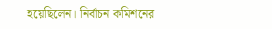হয়েছিলেন। নির্বাচন কমিশনের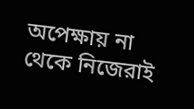অপেক্ষায় না থেকে নিজেরাই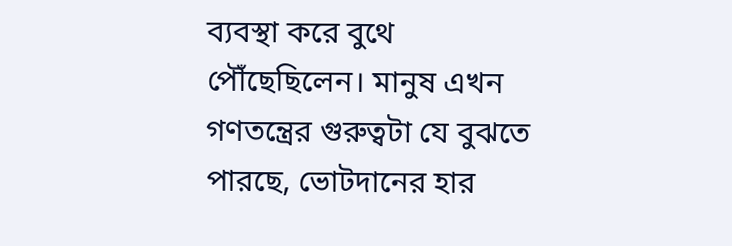ব্যবস্থা করে বুথে পৌঁছেছিলেন। মানুষ এখন গণতন্ত্রের গুরুত্বটা যে বুঝতে পারছে, ভোটদানের হার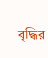বৃদ্ধির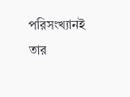পরিসংখ্যানই তার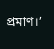প্রমাণ।’